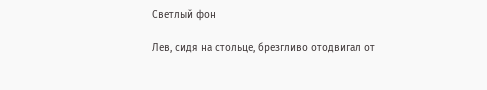Светлый фон

Лев, сидя на стольце, брезгливо отодвигал от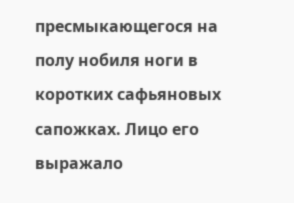пресмыкающегося на полу нобиля ноги в коротких сафьяновых сапожках. Лицо его выражало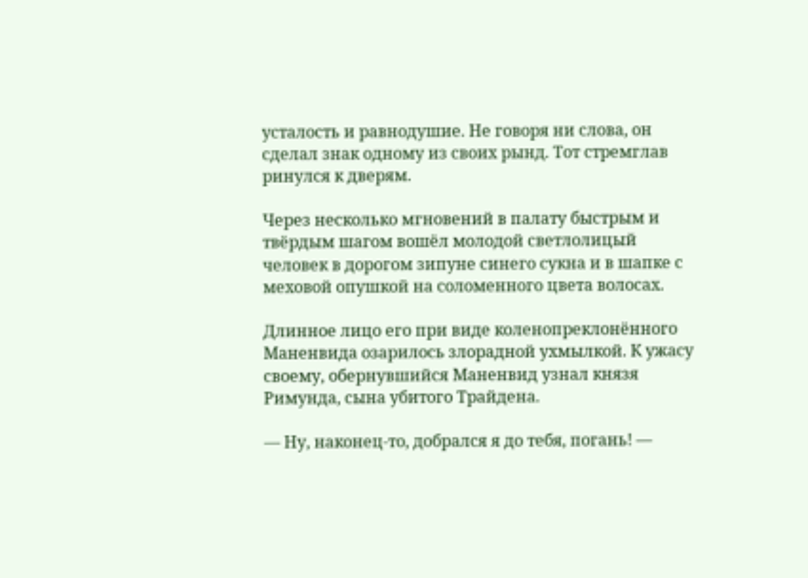усталость и равнодушие. Не говоря ни слова, он сделал знак одному из своих рынд. Тот стремглав ринулся к дверям.

Через несколько мгновений в палату быстрым и твёрдым шагом вошёл молодой светлолицый человек в дорогом зипуне синего сукна и в шапке с меховой опушкой на соломенного цвета волосах.

Длинное лицо его при виде коленопреклонённого Маненвида озарилось злорадной ухмылкой. К ужасу своему, обернувшийся Маненвид узнал князя Римунда, сына убитого Трайдена.

— Ну, наконец-то, добрался я до тебя, погань! —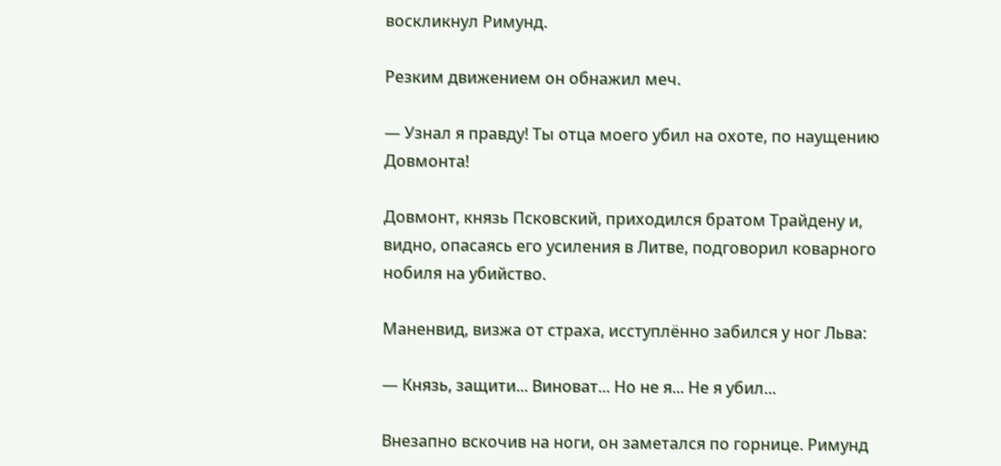воскликнул Римунд.

Резким движением он обнажил меч.

— Узнал я правду! Ты отца моего убил на охоте, по наущению Довмонта!

Довмонт, князь Псковский, приходился братом Трайдену и, видно, опасаясь его усиления в Литве, подговорил коварного нобиля на убийство.

Маненвид, визжа от страха, исступлённо забился у ног Льва:

— Князь, защити... Виноват... Но не я... Не я убил...

Внезапно вскочив на ноги, он заметался по горнице. Римунд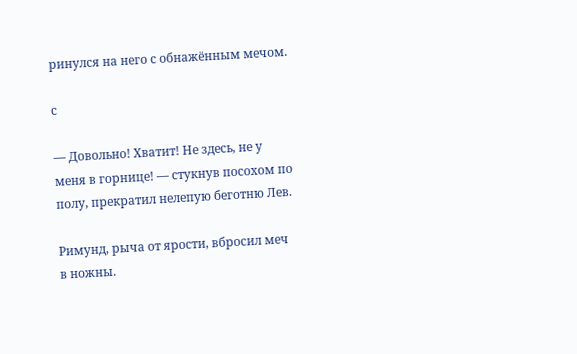ринулся на него с обнажённым мечом.

с

— Довольно! Хватит! Не здесь, не у меня в горнице! — стукнув посохом по полу, прекратил нелепую беготню Лев.

Римунд, рыча от ярости, вбросил меч в ножны.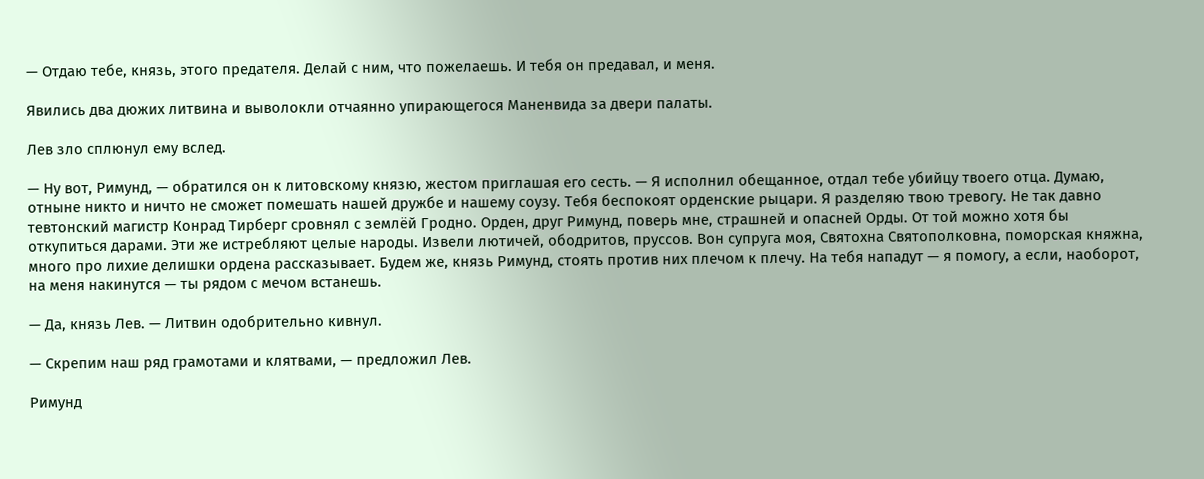— Отдаю тебе, князь, этого предателя. Делай с ним, что пожелаешь. И тебя он предавал, и меня.

Явились два дюжих литвина и выволокли отчаянно упирающегося Маненвида за двери палаты.

Лев зло сплюнул ему вслед.

— Ну вот, Римунд, — обратился он к литовскому князю, жестом приглашая его сесть. — Я исполнил обещанное, отдал тебе убийцу твоего отца. Думаю, отныне никто и ничто не сможет помешать нашей дружбе и нашему соузу. Тебя беспокоят орденские рыцари. Я разделяю твою тревогу. Не так давно тевтонский магистр Конрад Тирберг сровнял с землёй Гродно. Орден, друг Римунд, поверь мне, страшней и опасней Орды. От той можно хотя бы откупиться дарами. Эти же истребляют целые народы. Извели лютичей, ободритов, пруссов. Вон супруга моя, Святохна Святополковна, поморская княжна, много про лихие делишки ордена рассказывает. Будем же, князь Римунд, стоять против них плечом к плечу. На тебя нападут — я помогу, а если, наоборот, на меня накинутся — ты рядом с мечом встанешь.

— Да, князь Лев. — Литвин одобрительно кивнул.

— Скрепим наш ряд грамотами и клятвами, — предложил Лев.

Римунд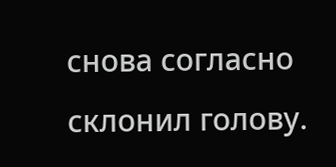снова согласно склонил голову.